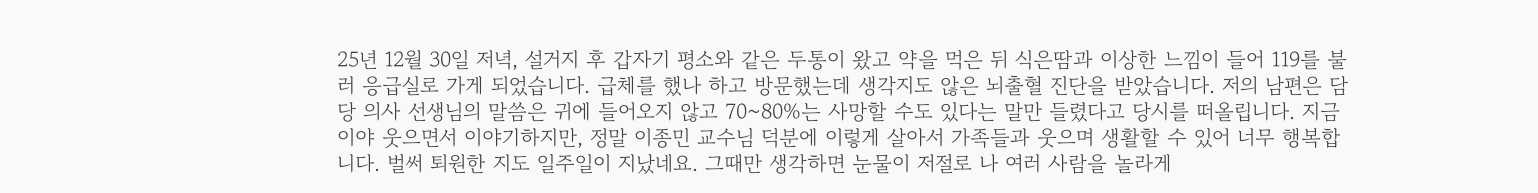25년 12월 30일 저녁, 설거지 후 갑자기 평소와 같은 두통이 왔고 약을 먹은 뒤 식은땀과 이상한 느낌이 들어 119를 불러 응급실로 가게 되었습니다. 급체를 했나 하고 방문했는데 생각지도 않은 뇌출혈 진단을 받았습니다. 저의 남편은 담당 의사 선생님의 말씀은 귀에 들어오지 않고 70~80%는 사망할 수도 있다는 말만 들렸다고 당시를 떠올립니다. 지금이야 웃으면서 이야기하지만, 정말 이종민 교수님 덕분에 이렇게 살아서 가족들과 웃으며 생활할 수 있어 너무 행복합니다. 벌써 퇴원한 지도 일주일이 지났네요. 그때만 생각하면 눈물이 저절로 나 여러 사람을 놀라게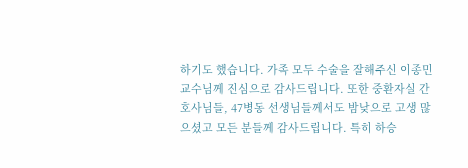하기도 했습니다. 가족 모두 수술을 잘해주신 이종민 교수님께 진심으로 감사드립니다. 또한 중환자실 간호사님들, 47병동 선생님들께서도 밤낮으로 고생 많으셨고 모든 분들께 감사드립니다. 특히 하승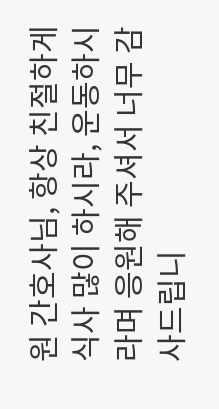원 간호사님, 항상 친절하게 식사 많이 하시라, 운동하시라며 응원해 주셔서 너무 감사드립니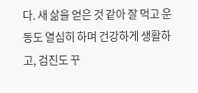다. 새 삶을 얻은 것 같아 잘 먹고 운동도 열심히 하며 건강하게 생활하고, 검진도 꾸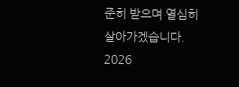준히 받으며 열심히 살아가겠습니다.
2026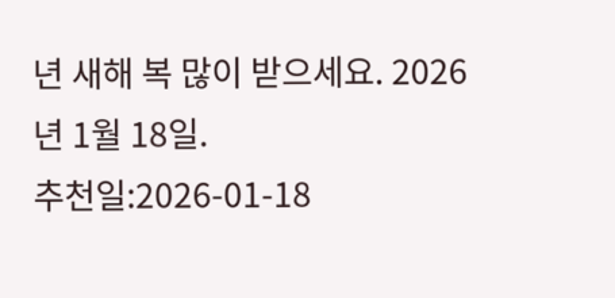년 새해 복 많이 받으세요. 2026년 1월 18일.
추천일:2026-01-18